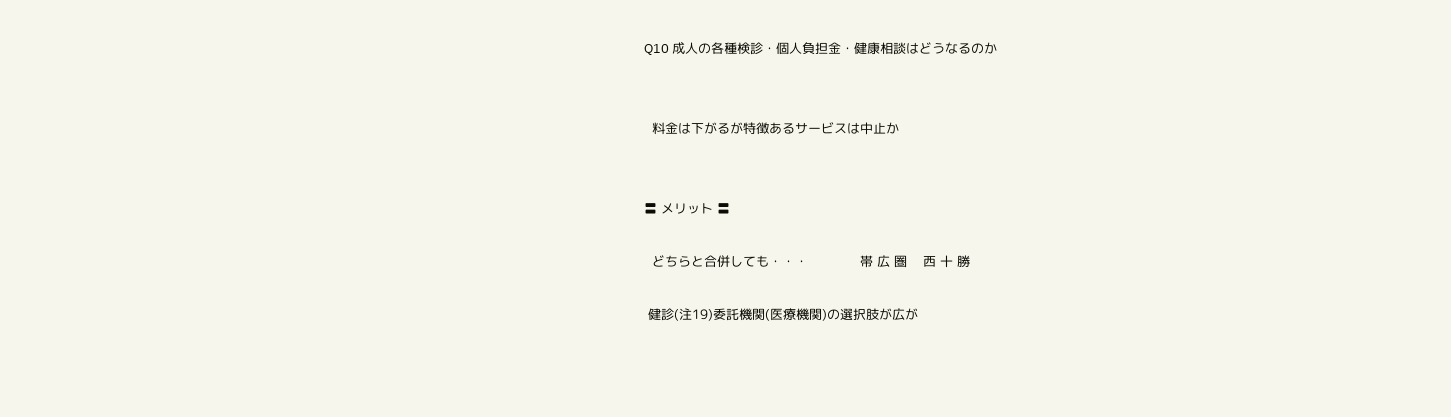Q10 成人の各種検診・個人負担金・健康相談はどうなるのか


  料金は下がるが特徴あるサービスは中止か


〓 メリット 〓

  どちらと合併しても・・・             帯 広 圏    西 十 勝

 健診(注19)委託機関(医療機関)の選択肢が広が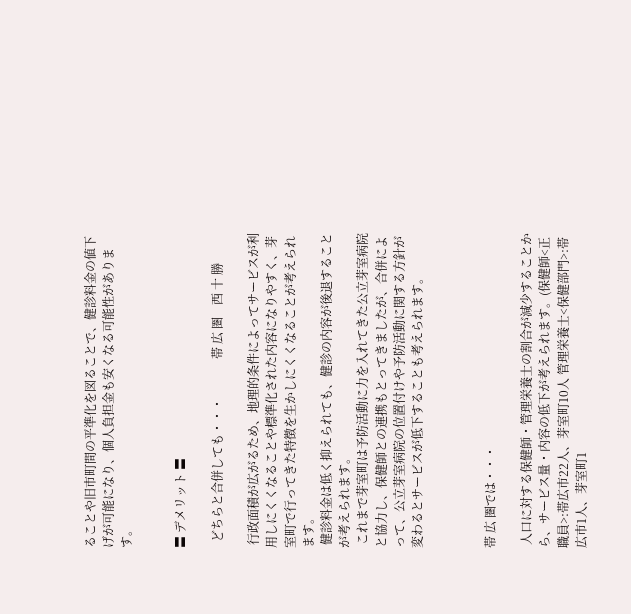ることや旧市町間の平準化を図ることで、健診料金の値下げが可能になり、個人負担金も安くなる可能性があります。


〓 デメリット 〓

  どちらと合併しても・・・             帯 広 圏    西 十 勝

 行政面積が広がるため、地理的条件によってサービスが利用しにくくなることや標準化された内容になりやすく、芽室町で行ってきた特徴を生かしにくくなることが考えられます。
 健診料金は低く抑えられても、健診の内容が後退することが考えられます。
 これまで芽室町は予防活動に力を入れてきた公立芽室病院と協力し、保健師との連携もとってきましたが、合併によって、公立芽室病院の位置付けや予防活動に関する方針が変わるとサービスが低下することも考えられます。



帯 広 圏では・・・

 人口に対する保健師・管理栄養士の割合が減少することから、サービス量・内容の低下が考えられます。(保健師<正職員>:帯広市22人、芽室町10人 管理栄養士<保健部門>:帯広市1人、芽室町1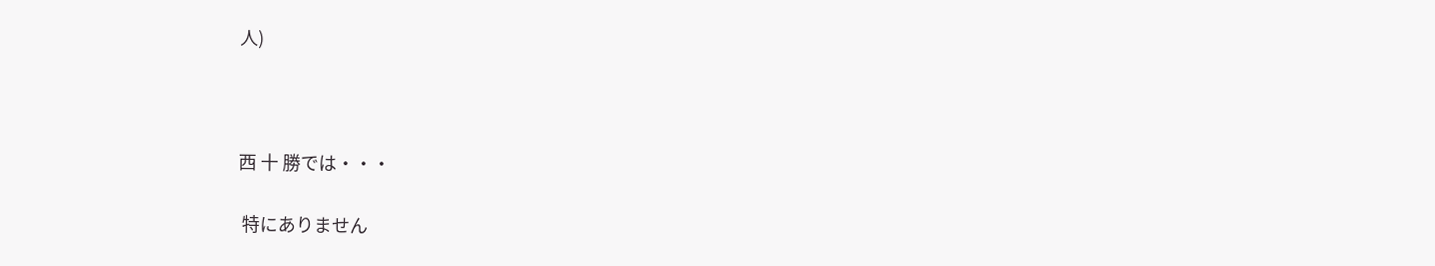人)



西 十 勝では・・・

 特にありません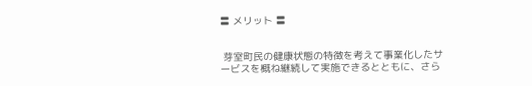〓 メリット 〓


 芽室町民の健康状態の特徴を考えて事業化したサービスを概ね継続して実施できるとともに、さら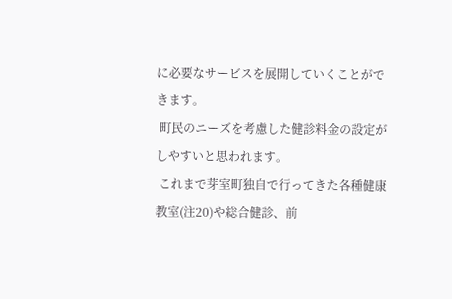に必要なサービスを展開していくことができます。
 町民のニーズを考慮した健診料金の設定がしやすいと思われます。
 これまで芽室町独自で行ってきた各種健康教室(注20)や総合健診、前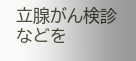立腺がん検診などを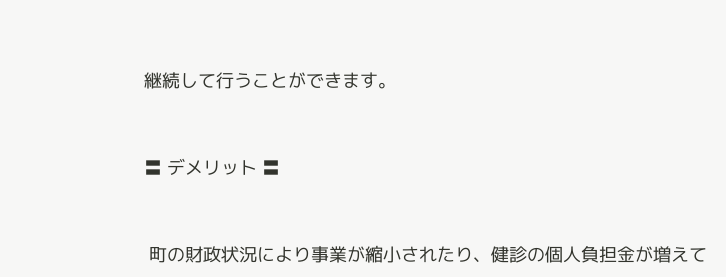継続して行うことができます。


〓 デメリット 〓


 町の財政状況により事業が縮小されたり、健診の個人負担金が増えて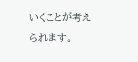いくことが考えられます。